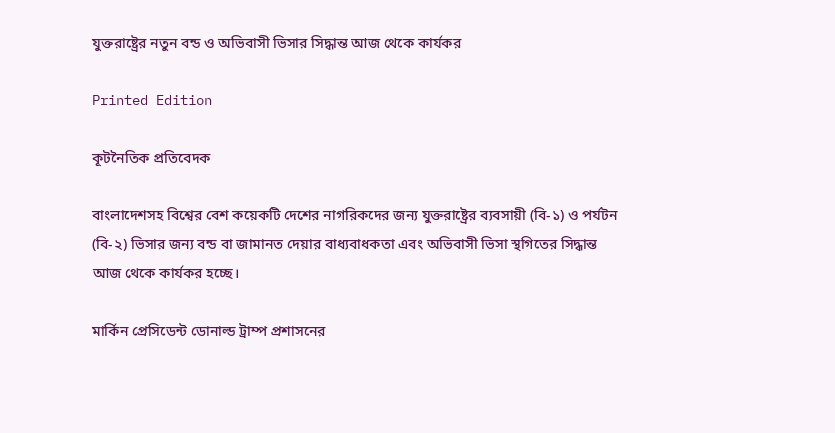যুক্তরাষ্ট্রের নতুন বন্ড ও অভিবাসী ভিসার সিদ্ধান্ত আজ থেকে কার্যকর

Printed Edition

কূটনৈতিক প্রতিবেদক

বাংলাদেশসহ বিশ্বের বেশ কয়েকটি দেশের নাগরিকদের জন্য যুক্তরাষ্ট্রের ব্যবসায়ী (বি-১) ও পর্যটন (বি-২) ভিসার জন্য বন্ড বা জামানত দেয়ার বাধ্যবাধকতা এবং অভিবাসী ভিসা স্থগিতের সিদ্ধান্ত আজ থেকে কার্যকর হচ্ছে।

মার্কিন প্রেসিডেন্ট ডোনাল্ড ট্রাম্প প্রশাসনের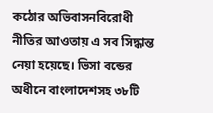কঠোর অভিবাসনবিরোধী নীতির আওতায় এ সব সিদ্ধান্ত নেয়া হয়েছে। ভিসা বন্ডের অধীনে বাংলাদেশসহ ৩৮টি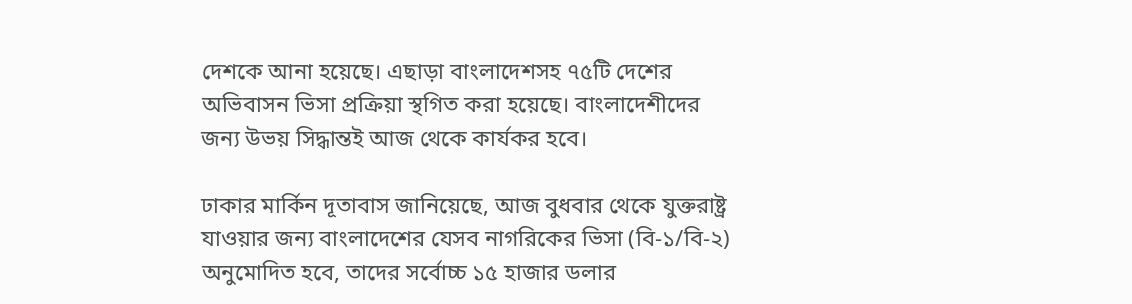দেশকে আনা হয়েছে। এছাড়া বাংলাদেশসহ ৭৫টি দেশের অভিবাসন ভিসা প্রক্রিয়া স্থগিত করা হয়েছে। বাংলাদেশীদের জন্য উভয় সিদ্ধান্তই আজ থেকে কার্যকর হবে।

ঢাকার মার্কিন দূতাবাস জানিয়েছে, আজ বুধবার থেকে যুক্তরাষ্ট্র যাওয়ার জন্য বাংলাদেশের যেসব নাগরিকের ভিসা (বি-১/বি-২) অনুমোদিত হবে, তাদের সর্বোচ্চ ১৫ হাজার ডলার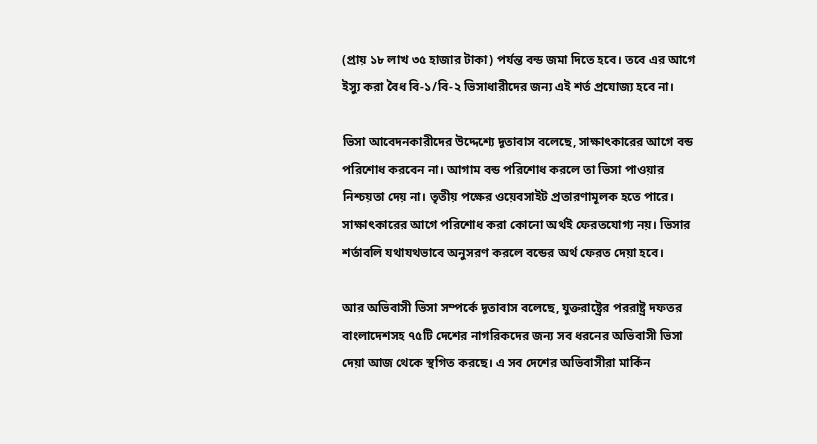(প্রায় ১৮ লাখ ৩৫ হাজার টাকা) পর্যন্ত বন্ড জমা দিতে হবে। তবে এর আগে ইস্যু করা বৈধ বি-১/বি-২ ভিসাধারীদের জন্য এই শর্ত প্রযোজ্য হবে না।

ভিসা আবেদনকারীদের উদ্দেশ্যে দূতাবাস বলেছে, সাক্ষাৎকারের আগে বন্ড পরিশোধ করবেন না। আগাম বন্ড পরিশোধ করলে তা ভিসা পাওয়ার নিশ্চয়তা দেয় না। তৃতীয় পক্ষের ওয়েবসাইট প্রতারণামূলক হতে পারে। সাক্ষাৎকারের আগে পরিশোধ করা কোনো অর্থই ফেরতযোগ্য নয়। ভিসার শর্তাবলি যথাযথভাবে অনুসরণ করলে বন্ডের অর্থ ফেরত দেয়া হবে।

আর অভিবাসী ভিসা সম্পর্কে দূতাবাস বলেছে, যুক্তরাষ্ট্রের পররাষ্ট্র দফতর বাংলাদেশসহ ৭৫টি দেশের নাগরিকদের জন্য সব ধরনের অভিবাসী ভিসা দেয়া আজ থেকে স্থগিত করছে। এ সব দেশের অভিবাসীরা মার্কিন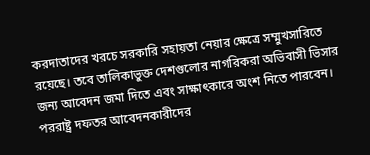করদাতাদের খরচে সরকারি সহায়তা নেয়ার ক্ষেত্রে সম্মুখসারিতে রয়েছে। তবে তালিকাভুক্ত দেশগুলোর নাগরিকরা অভিবাসী ভিসার জন্য আবেদন জমা দিতে এবং সাক্ষাৎকারে অংশ নিতে পারবেন। পররাষ্ট্র দফতর আবেদনকারীদের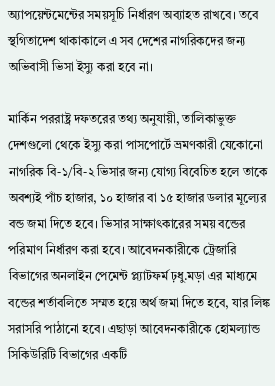অ্যাপয়েন্টমেন্টের সময়সূচি নির্ধারণ অব্যাহত রাখবে। তবে স্থগিতাদেশ থাকাকালে এ সব দেশের নাগরিকদের জন্য অভিবাসী ভিসা ইস্যু করা হবে না।

মার্কিন পররাষ্ট্র দফতরের তথ্য অনুযায়ী, তালিকাভুক্ত দেশগুলো থেকে ইস্যু করা পাসপোর্টে ভ্রমণকারী যেকোনো নাগরিক বি-১/বি-২ ভিসার জন্য যোগ্য বিবেচিত হলে তাকে অবশ্যই পাঁচ হাজার, ১০ হাজার বা ১৫ হাজার ডলার মূল্যের বন্ড জমা দিতে হবে। ভিসার সাক্ষাৎকারের সময় বন্ডের পরিমাণ নির্ধারণ করা হবে। আবেদনকারীকে ট্রেজারি বিভাগের অনলাইন পেমেন্ট প্ল্যাটফর্ম ঢ়ধু.মড়া এর মাধ্যমে বন্ডের শর্তাবলিতে সম্মত হয়ে অর্থ জমা দিতে হবে, যার লিঙ্ক সরাসরি পাঠানো হবে। এছাড়া আবেদনকারীকে হোমল্যান্ড সিকিউরিটি বিভাগের একটি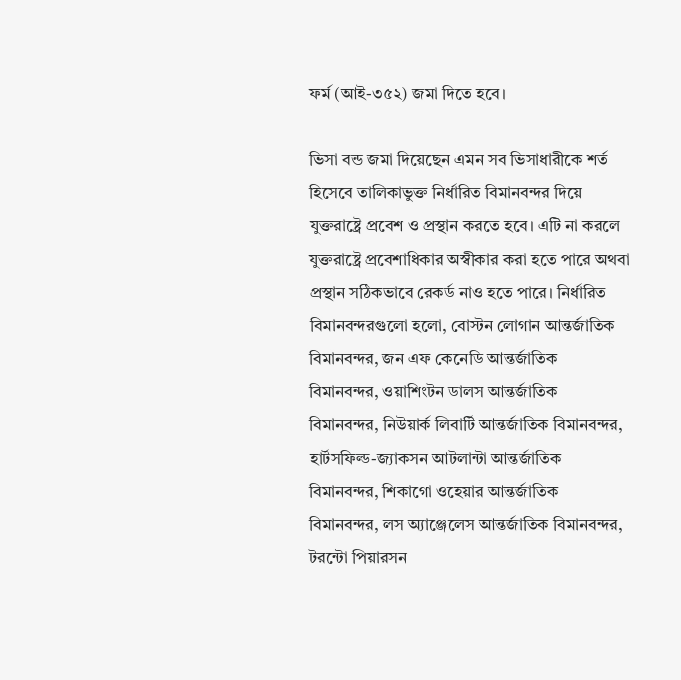ফর্ম (আই-৩৫২) জমা দিতে হবে।

ভিসা বন্ড জমা দিয়েছেন এমন সব ভিসাধারীকে শর্ত হিসেবে তালিকাভুক্ত নির্ধারিত বিমানবন্দর দিয়ে যুক্তরাষ্ট্রে প্রবেশ ও প্রস্থান করতে হবে। এটি না করলে যুক্তরাষ্ট্রে প্রবেশাধিকার অস্বীকার করা হতে পারে অথবা প্রস্থান সঠিকভাবে রেকর্ড নাও হতে পারে। নির্ধারিত বিমানবন্দরগুলো হলো, বোস্টন লোগান আন্তর্জাতিক বিমানবন্দর, জন এফ কেনেডি আন্তর্জাতিক বিমানবন্দর, ওয়াশিংটন ডালস আন্তর্জাতিক বিমানবন্দর, নিউয়ার্ক লিবার্টি আন্তর্জাতিক বিমানবন্দর, হার্টসফিল্ড-জ্যাকসন আটলান্টা আন্তর্জাতিক বিমানবন্দর, শিকাগো ওহেয়ার আন্তর্জাতিক বিমানবন্দর, লস অ্যাঞ্জেলেস আন্তর্জাতিক বিমানবন্দর, টরন্টো পিয়ারসন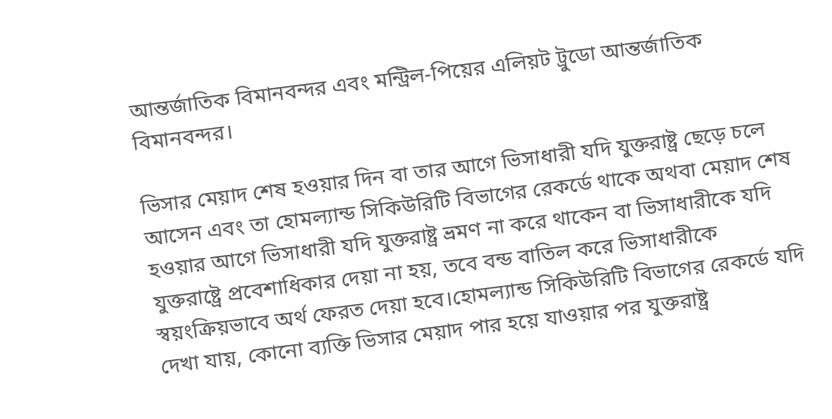আন্তর্জাতিক বিমানবন্দর এবং মন্ট্রিল-পিয়ের এলিয়ট ট্রুডো আন্তর্জাতিক বিমানবন্দর।

ভিসার মেয়াদ শেষ হওয়ার দিন বা তার আগে ভিসাধারী যদি যুক্তরাষ্ট্র ছেড়ে চলে আসেন এবং তা হোমল্যান্ড সিকিউরিটি বিভাগের রেকর্ডে থাকে অথবা মেয়াদ শেষ হওয়ার আগে ভিসাধারী যদি যুক্তরাষ্ট্র ভ্রমণ না করে থাকেন বা ভিসাধারীকে যদি যুক্তরাষ্ট্রে প্রবেশাধিকার দেয়া না হয়, তবে বন্ড বাতিল করে ভিসাধারীকে স্বয়ংক্রিয়ভাবে অর্থ ফেরত দেয়া হবে।হোমল্যান্ড সিকিউরিটি বিভাগের রেকর্ডে যদি দেখা যায়, কোনো ব্যক্তি ভিসার মেয়াদ পার হয়ে যাওয়ার পর যুক্তরাষ্ট্র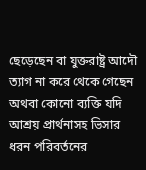ছেড়েছেন বা যুক্তরাষ্ট্র আদৌ ত্যাগ না করে থেকে গেছেন অথবা কোনো ব্যক্তি যদি আশ্রয় প্রার্থনাসহ ভিসার ধরন পরিবর্তনের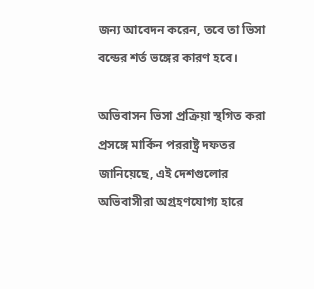জন্য আবেদন করেন, তবে তা ভিসা বন্ডের শর্ত ভঙ্গের কারণ হবে।

অভিবাসন ভিসা প্রক্রিয়া স্থগিত করা প্রসঙ্গে মার্কিন পররাষ্ট্র দফতর জানিয়েছে, এই দেশগুলোর অভিবাসীরা অগ্রহণযোগ্য হারে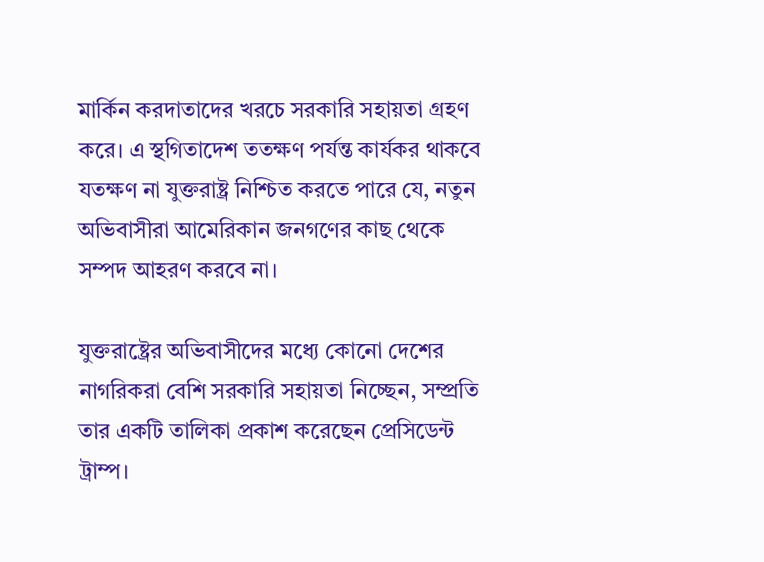মার্কিন করদাতাদের খরচে সরকারি সহায়তা গ্রহণ করে। এ স্থগিতাদেশ ততক্ষণ পর্যন্ত কার্যকর থাকবে যতক্ষণ না যুক্তরাষ্ট্র নিশ্চিত করতে পারে যে, নতুন অভিবাসীরা আমেরিকান জনগণের কাছ থেকে সম্পদ আহরণ করবে না।

যুক্তরাষ্ট্রের অভিবাসীদের মধ্যে কোনো দেশের নাগরিকরা বেশি সরকারি সহায়তা নিচ্ছেন, সম্প্রতি তার একটি তালিকা প্রকাশ করেছেন প্রেসিডেন্ট ট্রাম্প।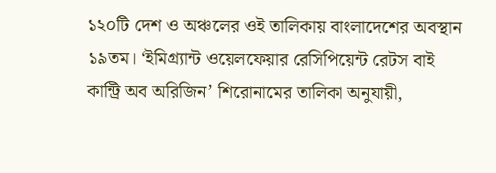১২০টি দেশ ও অঞ্চলের ওই তালিকায় বাংলাদেশের অবস্থান ১৯তম। ‘ইমিগ্র্যান্ট ওয়েলফেয়ার রেসিপিয়েন্ট রেটস বাই কান্ট্রি অব অরিজিন’ শিরোনামের তালিকা অনুযায়ী,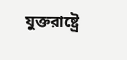যুক্তরাষ্ট্রে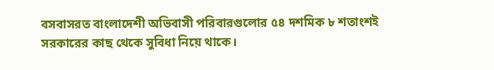বসবাসরত বাংলাদেশী অভিবাসী পরিবারগুলোর ৫৪ দশমিক ৮ শতাংশই সরকারের কাছ থেকে সুবিধা নিয়ে থাকে।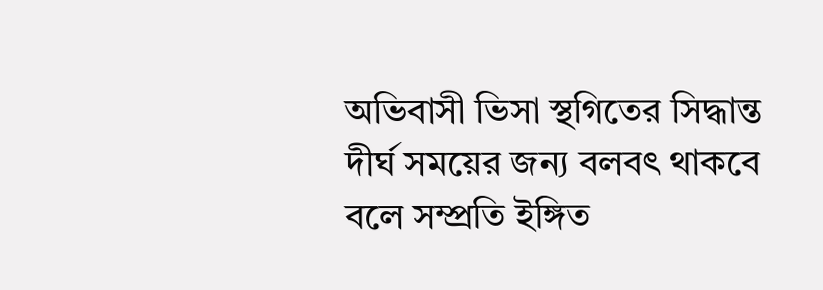অভিবাসী ভিসা স্থগিতের সিদ্ধান্ত দীর্ঘ সময়ের জন্য বলবৎ থাকবে বলে সম্প্রতি ইঙ্গিত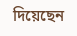দিয়েছেন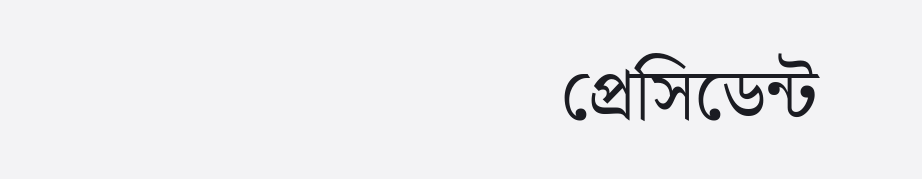প্রেসিডেন্ট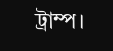ট্রাম্প।